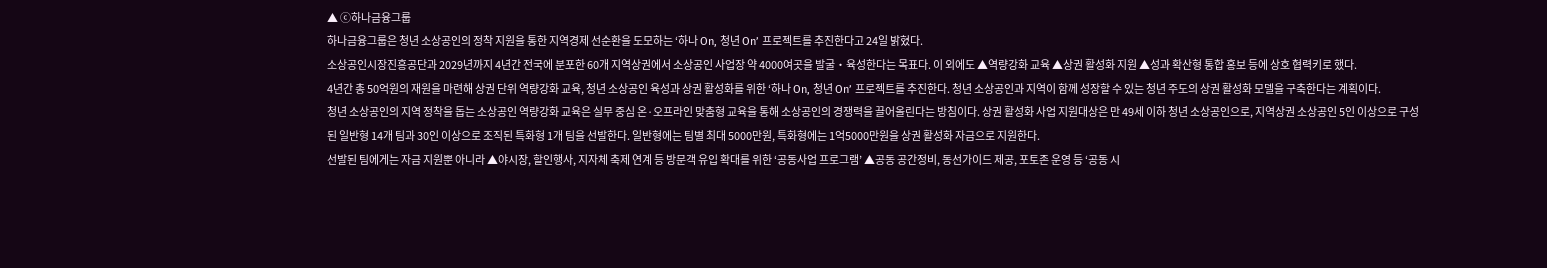▲ ⓒ하나금융그룹
하나금융그룹은 청년 소상공인의 정착 지원을 통한 지역경제 선순환을 도모하는 ‘하나 On, 청년 On’ 프로젝트를 추진한다고 24일 밝혔다.
소상공인시장진흥공단과 2029년까지 4년간 전국에 분포한 60개 지역상권에서 소상공인 사업장 약 4000여곳을 발굴‧육성한다는 목표다. 이 외에도 ▲역량강화 교육 ▲상권 활성화 지원 ▲성과 확산형 통합 홍보 등에 상호 협력키로 했다.
4년간 총 50억원의 재원을 마련해 상권 단위 역량강화 교육, 청년 소상공인 육성과 상권 활성화를 위한 ‘하나 On, 청년 On’ 프로젝트를 추진한다. 청년 소상공인과 지역이 함께 성장할 수 있는 청년 주도의 상권 활성화 모델을 구축한다는 계획이다.
청년 소상공인의 지역 정착을 돕는 소상공인 역량강화 교육은 실무 중심 온·오프라인 맞춤형 교육을 통해 소상공인의 경쟁력을 끌어올린다는 방침이다. 상권 활성화 사업 지원대상은 만 49세 이하 청년 소상공인으로, 지역상권 소상공인 5인 이상으로 구성된 일반형 14개 팀과 30인 이상으로 조직된 특화형 1개 팀을 선발한다. 일반형에는 팀별 최대 5000만원, 특화형에는 1억5000만원을 상권 활성화 자금으로 지원한다.
선발된 팀에게는 자금 지원뿐 아니라 ▲야시장, 할인행사, 지자체 축제 연계 등 방문객 유입 확대를 위한 ‘공동사업 프로그램’ ▲공동 공간정비, 동선가이드 제공, 포토존 운영 등 ‘공동 시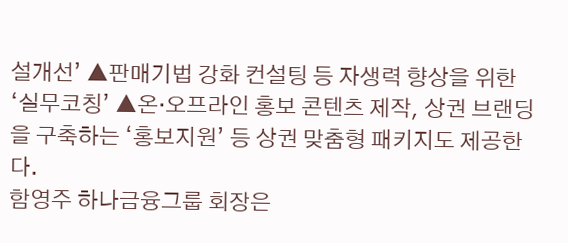설개선’ ▲판매기법 강화 컨설팅 등 자생력 향상을 위한 ‘실무코칭’ ▲온‧오프라인 홍보 콘텐츠 제작, 상권 브랜딩을 구축하는 ‘홍보지원’ 등 상권 맞춤형 패키지도 제공한다.
함영주 하나금융그룹 회장은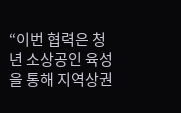“이번 협력은 청년 소상공인 육성을 통해 지역상권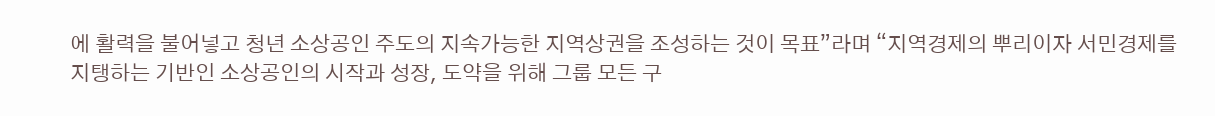에 활력을 불어넣고 청년 소상공인 주도의 지속가능한 지역상권을 조성하는 것이 목표”라며 “지역경제의 뿌리이자 서민경제를 지탱하는 기반인 소상공인의 시작과 성장, 도약을 위해 그룹 모든 구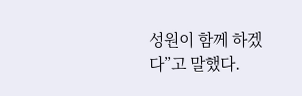성원이 함께 하겠다”고 말했다.